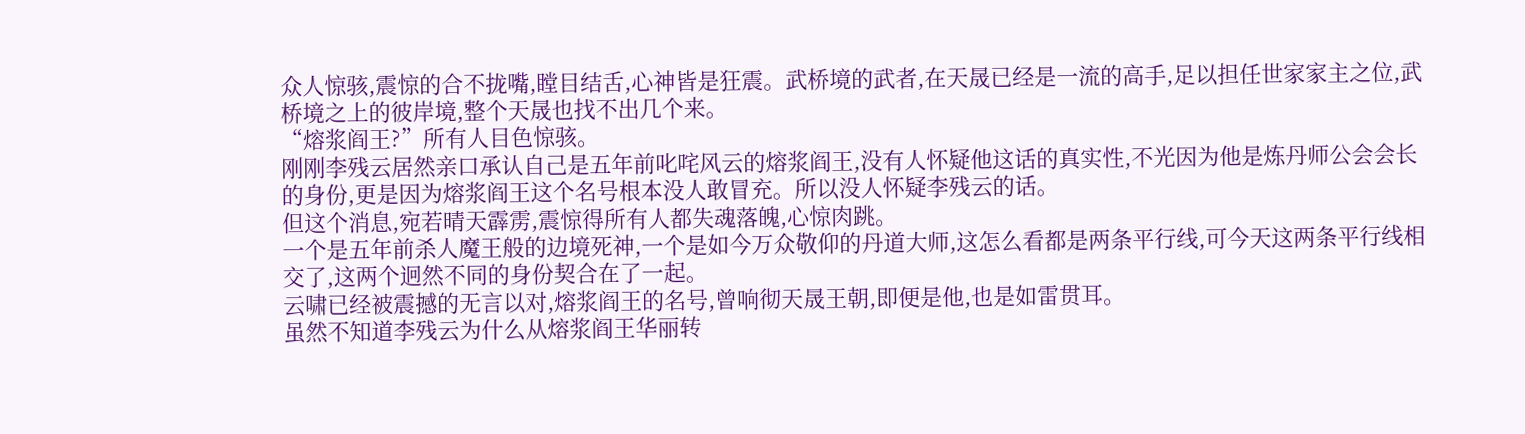众人惊骇,震惊的合不拢嘴,瞠目结舌,心神皆是狂震。武桥境的武者,在天晟已经是一流的高手,足以担任世家家主之位,武桥境之上的彼岸境,整个天晟也找不出几个来。
“熔浆阎王?”所有人目色惊骇。
刚刚李残云居然亲口承认自己是五年前叱咤风云的熔浆阎王,没有人怀疑他这话的真实性,不光因为他是炼丹师公会会长的身份,更是因为熔浆阎王这个名号根本没人敢冒充。所以没人怀疑李残云的话。
但这个消息,宛若晴天霹雳,震惊得所有人都失魂落魄,心惊肉跳。
一个是五年前杀人魔王般的边境死神,一个是如今万众敬仰的丹道大师,这怎么看都是两条平行线,可今天这两条平行线相交了,这两个迥然不同的身份契合在了一起。
云啸已经被震撼的无言以对,熔浆阎王的名号,曾响彻天晟王朝,即便是他,也是如雷贯耳。
虽然不知道李残云为什么从熔浆阎王华丽转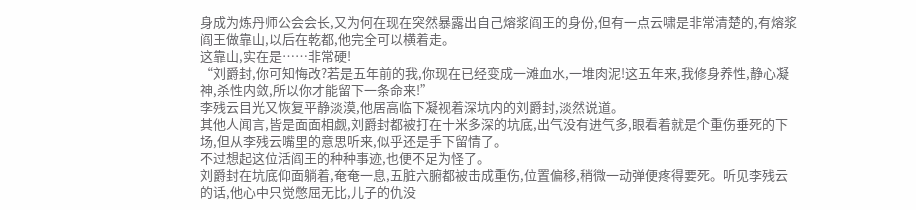身成为炼丹师公会会长,又为何在现在突然暴露出自己熔浆阎王的身份,但有一点云啸是非常清楚的,有熔浆阎王做靠山,以后在乾都,他完全可以横着走。
这靠山,实在是……非常硬!
“刘爵封,你可知悔改?若是五年前的我,你现在已经变成一滩血水,一堆肉泥!这五年来,我修身养性,静心凝神,杀性内敛,所以你才能留下一条命来!”
李残云目光又恢复平静淡漠,他居高临下凝视着深坑内的刘爵封,淡然说道。
其他人闻言,皆是面面相觑,刘爵封都被打在十米多深的坑底,出气没有进气多,眼看着就是个重伤垂死的下场,但从李残云嘴里的意思听来,似乎还是手下留情了。
不过想起这位活阎王的种种事迹,也便不足为怪了。
刘爵封在坑底仰面躺着,奄奄一息,五脏六腑都被击成重伤,位置偏移,稍微一动弹便疼得要死。听见李残云的话,他心中只觉憋屈无比,儿子的仇没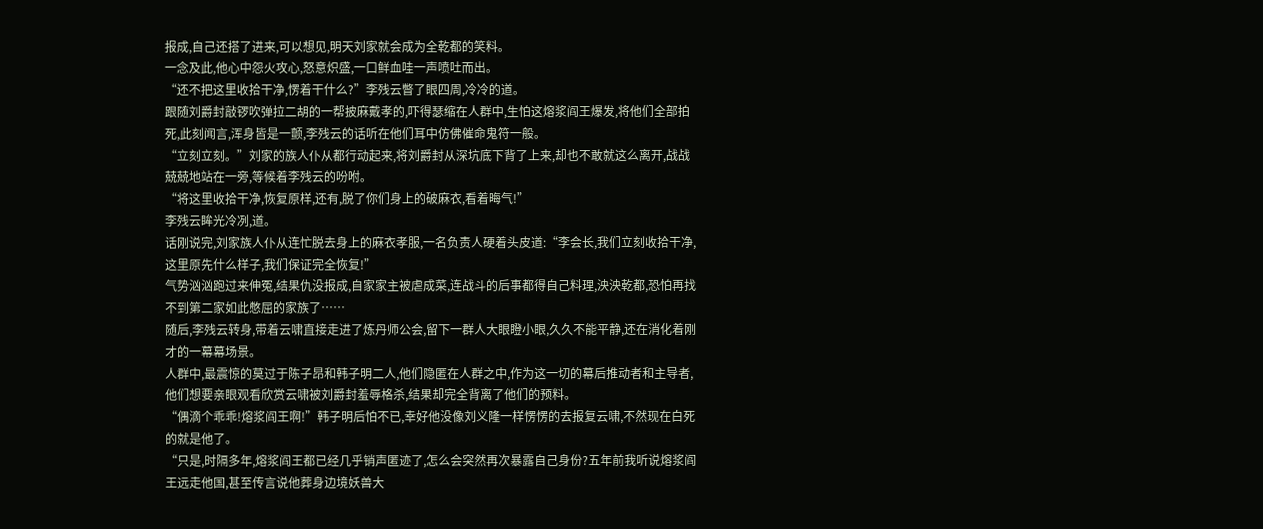报成,自己还搭了进来,可以想见,明天刘家就会成为全乾都的笑料。
一念及此,他心中怨火攻心,怒意炽盛,一口鲜血哇一声喷吐而出。
“还不把这里收拾干净,愣着干什么?”李残云瞥了眼四周,冷冷的道。
跟随刘爵封敲锣吹弹拉二胡的一帮披麻戴孝的,吓得瑟缩在人群中,生怕这熔浆阎王爆发,将他们全部拍死,此刻闻言,浑身皆是一颤,李残云的话听在他们耳中仿佛催命鬼符一般。
“立刻立刻。”刘家的族人仆从都行动起来,将刘爵封从深坑底下背了上来,却也不敢就这么离开,战战兢兢地站在一旁,等候着李残云的吩咐。
“将这里收拾干净,恢复原样,还有,脱了你们身上的破麻衣,看着晦气!”
李残云眸光冷冽,道。
话刚说完,刘家族人仆从连忙脱去身上的麻衣孝服,一名负责人硬着头皮道:“李会长,我们立刻收拾干净,这里原先什么样子,我们保证完全恢复!”
气势汹汹跑过来伸冤,结果仇没报成,自家家主被虐成菜,连战斗的后事都得自己料理,泱泱乾都,恐怕再找不到第二家如此憋屈的家族了……
随后,李残云转身,带着云啸直接走进了炼丹师公会,留下一群人大眼瞪小眼,久久不能平静,还在消化着刚才的一幕幕场景。
人群中,最震惊的莫过于陈子昂和韩子明二人,他们隐匿在人群之中,作为这一切的幕后推动者和主导者,他们想要亲眼观看欣赏云啸被刘爵封羞辱格杀,结果却完全背离了他们的预料。
“偶滴个乖乖!熔浆阎王啊!”韩子明后怕不已,幸好他没像刘义隆一样愣愣的去报复云啸,不然现在白死的就是他了。
“只是,时隔多年,熔浆阎王都已经几乎销声匿迹了,怎么会突然再次暴露自己身份?五年前我听说熔浆阎王远走他国,甚至传言说他葬身边境妖兽大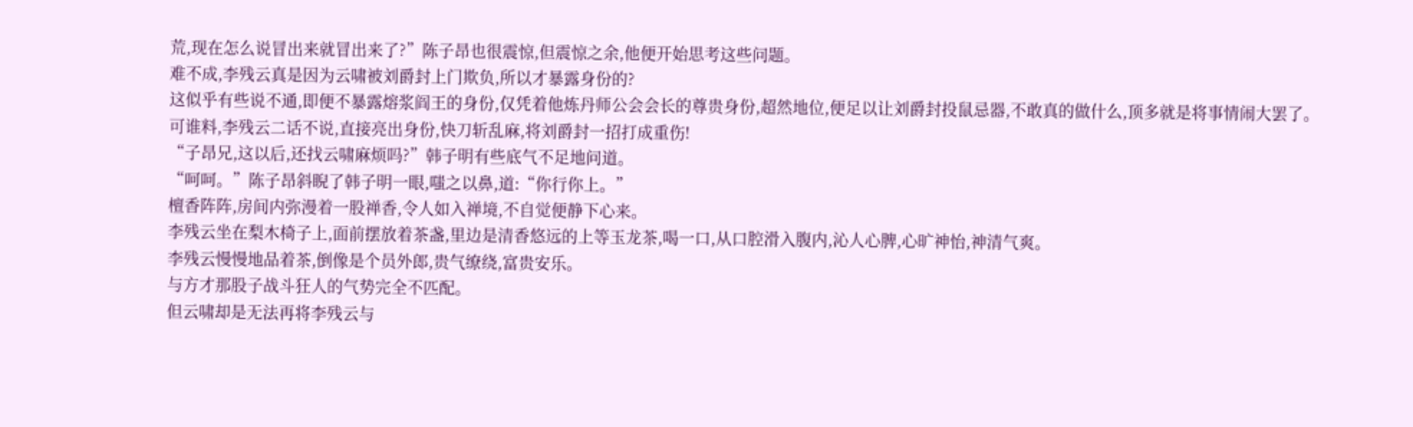荒,现在怎么说冒出来就冒出来了?”陈子昂也很震惊,但震惊之余,他便开始思考这些问题。
难不成,李残云真是因为云啸被刘爵封上门欺负,所以才暴露身份的?
这似乎有些说不通,即便不暴露熔浆阎王的身份,仅凭着他炼丹师公会会长的尊贵身份,超然地位,便足以让刘爵封投鼠忌器,不敢真的做什么,顶多就是将事情闹大罢了。
可谁料,李残云二话不说,直接亮出身份,快刀斩乱麻,将刘爵封一招打成重伤!
“子昂兄,这以后,还找云啸麻烦吗?”韩子明有些底气不足地问道。
“呵呵。”陈子昂斜睨了韩子明一眼,嗤之以鼻,道:“你行你上。”
檀香阵阵,房间内弥漫着一股禅香,令人如入禅境,不自觉便静下心来。
李残云坐在梨木椅子上,面前摆放着茶盏,里边是清香悠远的上等玉龙茶,喝一口,从口腔滑入腹内,沁人心脾,心旷神怡,神清气爽。
李残云慢慢地品着茶,倒像是个员外郎,贵气缭绕,富贵安乐。
与方才那股子战斗狂人的气势完全不匹配。
但云啸却是无法再将李残云与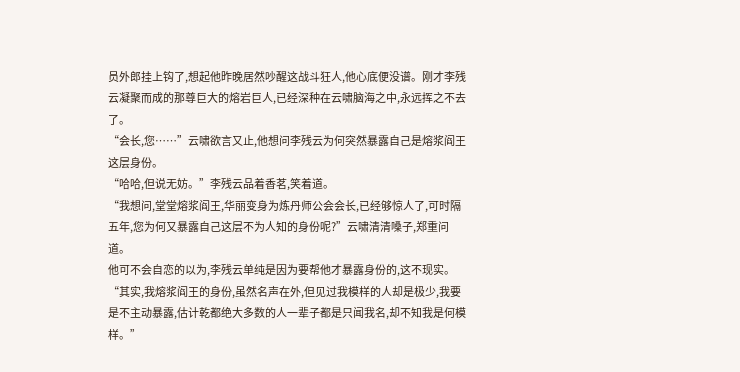员外郎挂上钩了,想起他昨晚居然吵醒这战斗狂人,他心底便没谱。刚才李残云凝聚而成的那尊巨大的熔岩巨人,已经深种在云啸脑海之中,永远挥之不去了。
“会长,您……”云啸欲言又止,他想问李残云为何突然暴露自己是熔浆阎王这层身份。
“哈哈,但说无妨。”李残云品着香茗,笑着道。
“我想问,堂堂熔浆阎王,华丽变身为炼丹师公会会长,已经够惊人了,可时隔五年,您为何又暴露自己这层不为人知的身份呢?”云啸清清嗓子,郑重问道。
他可不会自恋的以为,李残云单纯是因为要帮他才暴露身份的,这不现实。
“其实,我熔浆阎王的身份,虽然名声在外,但见过我模样的人却是极少,我要是不主动暴露,估计乾都绝大多数的人一辈子都是只闻我名,却不知我是何模样。”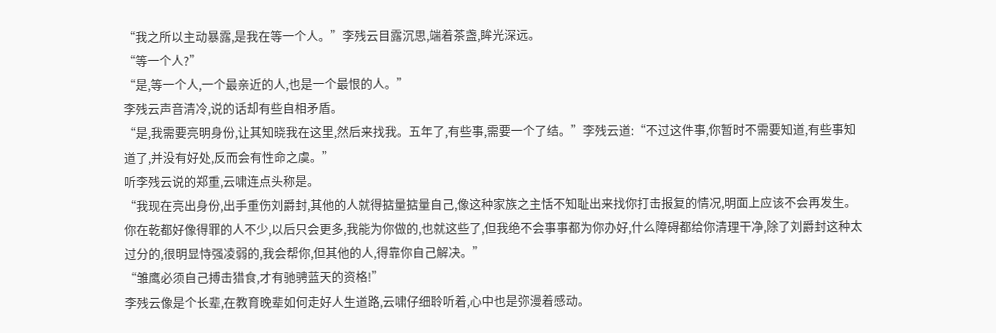“我之所以主动暴露,是我在等一个人。”李残云目露沉思,端着茶盏,眸光深远。
“等一个人?”
“是,等一个人,一个最亲近的人,也是一个最恨的人。”
李残云声音清冷,说的话却有些自相矛盾。
“是,我需要亮明身份,让其知晓我在这里,然后来找我。五年了,有些事,需要一个了结。”李残云道:“不过这件事,你暂时不需要知道,有些事知道了,并没有好处,反而会有性命之虞。”
听李残云说的郑重,云啸连点头称是。
“我现在亮出身份,出手重伤刘爵封,其他的人就得掂量掂量自己,像这种家族之主恬不知耻出来找你打击报复的情况,明面上应该不会再发生。你在乾都好像得罪的人不少,以后只会更多,我能为你做的,也就这些了,但我绝不会事事都为你办好,什么障碍都给你清理干净,除了刘爵封这种太过分的,很明显恃强凌弱的,我会帮你,但其他的人,得靠你自己解决。”
“雏鹰必须自己搏击猎食,才有驰骋蓝天的资格!”
李残云像是个长辈,在教育晚辈如何走好人生道路,云啸仔细聆听着,心中也是弥漫着感动。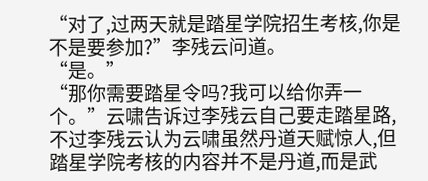“对了,过两天就是踏星学院招生考核,你是不是要参加?”李残云问道。
“是。”
“那你需要踏星令吗?我可以给你弄一个。”云啸告诉过李残云自己要走踏星路,不过李残云认为云啸虽然丹道天赋惊人,但踏星学院考核的内容并不是丹道,而是武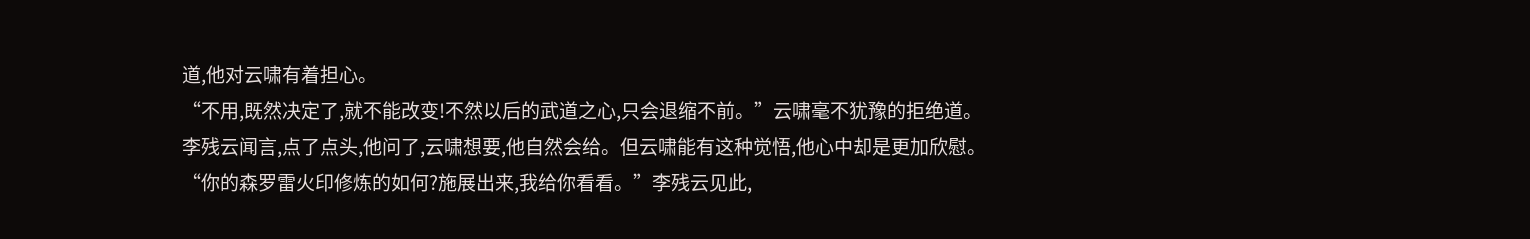道,他对云啸有着担心。
“不用,既然决定了,就不能改变!不然以后的武道之心,只会退缩不前。”云啸毫不犹豫的拒绝道。
李残云闻言,点了点头,他问了,云啸想要,他自然会给。但云啸能有这种觉悟,他心中却是更加欣慰。
“你的森罗雷火印修炼的如何?施展出来,我给你看看。”李残云见此,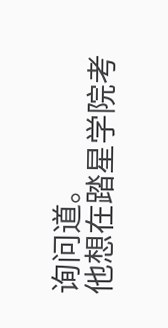询问道。
他想在踏星学院考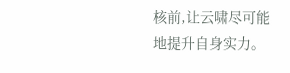核前,让云啸尽可能地提升自身实力。